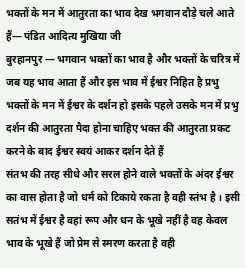भक्तों के मन में आतुरता का भाव देख भगवान दौड़े चले आते हैं— पंडित आदित्य मुखिया जी
बुरहानपुर — भगवान भक्तों का भाव है और भक्तों के चरित्र में जब यह भाव आता हैं और इस भाव में ईश्वर निहित है प्रभु भक्तों के मन में ईश्वर के दर्शन हो इसके पहले उसके मन में प्रभु दर्शन की आतुरता पैदा होना चाहिए भक्त की आतुरता प्रकट करने के बाद ईश्वर स्वयं आकर दर्शन देते हैं
संतभ की तरह सीधे और सरल होने वाले भक्तों के अंदर ईश्वर का वास होता है जो धर्म को टिकाये रकता है वही स्तंभ है । इसी सतंभ में ईश्वर है वहां रूप और धन के भूखे नहीं है वह केवल भाव के भूखे हैं जो प्रेम से स्मरण करता है वही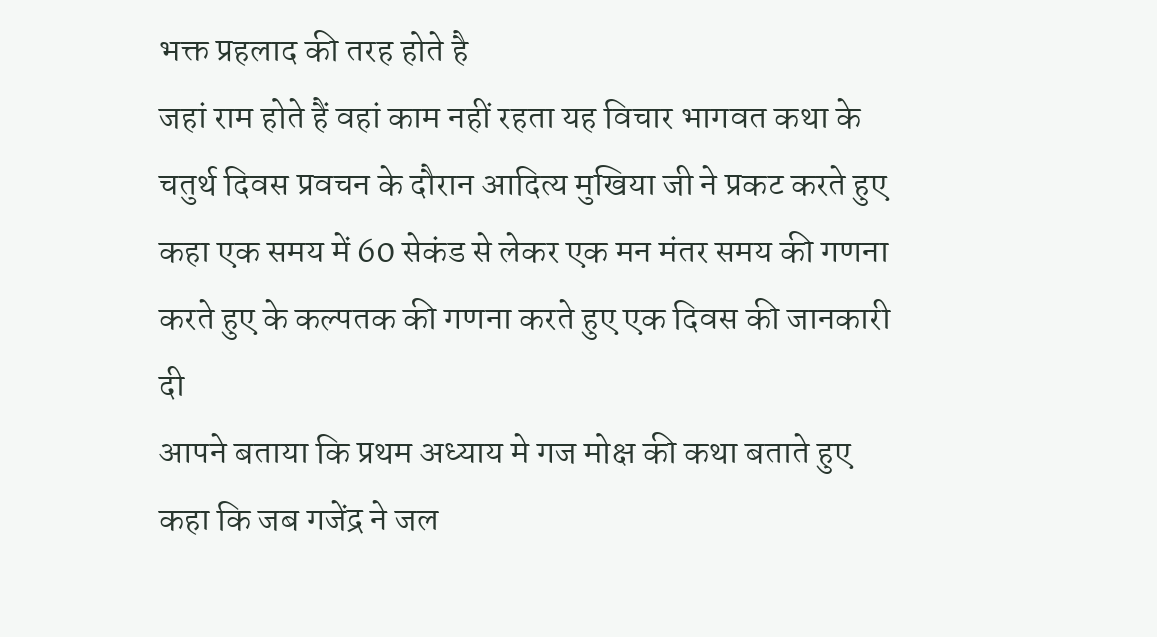भक्त प्रहलाद की तरह होते है
जहां राम होते हैं वहां काम नहीं रहता यह विचार भागवत कथा के चतुर्थ दिवस प्रवचन के दौरान आदित्य मुखिया जी ने प्रकट करते हुए कहा एक समय में 60 सेकंड से लेकर एक मन मंतर समय की गणना करते हुए के कल्पतक की गणना करते हुए एक दिवस की जानकारी दी
आपने बताया कि प्रथम अध्याय मे गज मोक्ष की कथा बताते हुए कहा कि जब गजेंद्र ने जल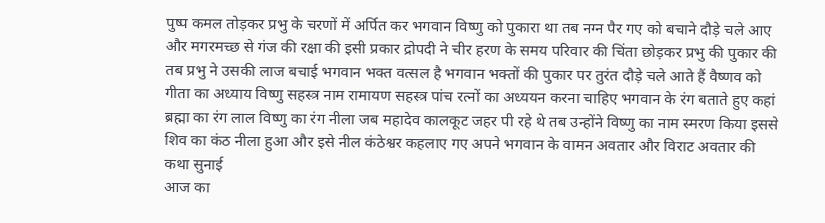पुष्प कमल तोड़कर प्रभु के चरणों में अर्पित कर भगवान विष्णु को पुकारा था तब नग्न पैर गए को बचाने दौड़े चले आए और मगरमच्छ से गंज की रक्षा की इसी प्रकार द्रोपदी ने चीर हरण के समय परिवार की चिंता छोड़कर प्रभु की पुकार की तब प्रभु ने उसकी लाज बचाई भगवान भक्त वत्सल है भगवान भक्तों की पुकार पर तुरंत दौड़े चले आते हैं वैष्णव को गीता का अध्याय विष्णु सहस्त्र नाम रामायण सहस्त्र पांच रत्नों का अध्ययन करना चाहिए भगवान के रंग बताते हुए कहां ब्रह्मा का रंग लाल विष्णु का रंग नीला जब महादेव कालकूट जहर पी रहे थे तब उन्होंने विष्णु का नाम स्मरण किया इससे शिव का कंठ नीला हुआ और इसे नील कंठेश्वर कहलाए गए अपने भगवान के वामन अवतार और विराट अवतार की कथा सुनाई
आज का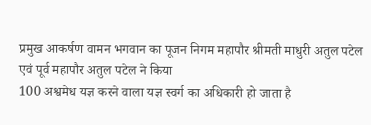प्रमुख आकर्षण वामन भगवान का पूजन निगम महापौर श्रीमती माधुरी अतुल पटेल एवं पूर्व महापौर अतुल पटेल ने किया
100 अश्वमेध यज्ञ करने वाला यज्ञ स्वर्ग का अधिकारी हो जाता है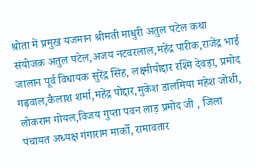श्रोता में प्रमुख यजमान श्रीमती माधुरी अतुल पटेल कथा संयोजक अतुल पटेल,अजय नटवरलाल,महेंद्र पारीक,राजेंद्र भाई जालान पूर्व विधायक सुरेंद्र सिंह, लक्ष्मीपोद्दार रश्मि देवड़ा, प्रमोद गढ़वाल,कैलाश शर्मा,महेंद्र पोद्दार,मुकेश डालमिया महेश जोशी, लोकराम गोयल,विजय गुप्ता पवन लाड़ प्रमोद जी , जिला पंचायत अध्यक्ष गंगाराम मार्को, रामावतार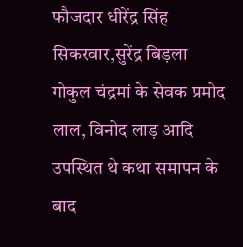फौजदार धीरेंद्र सिंह सिकरवार,सुरेंद्र बिड़ला गोकुल चंद्रमां के सेवक प्रमोद लाल, विनोद लाड़ आदि उपस्थित थे कथा समापन के बाद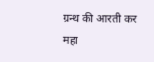ग्रन्थ की आरती कर महा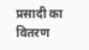प्रसादी का वितरण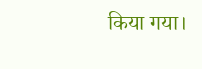किया गया।